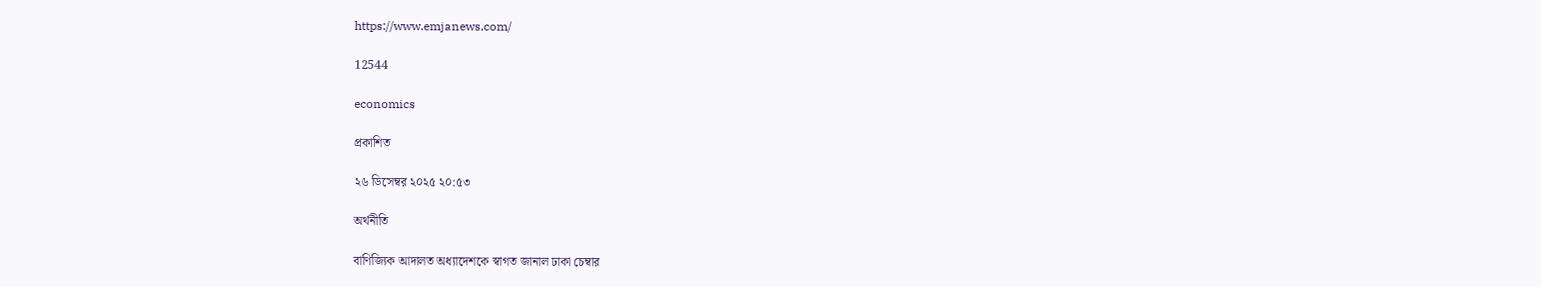https://www.emjanews.com/

12544

economics

প্রকাশিত

২৬ ডিসেম্বর ২০২৫ ২০:৫৩

অর্থনীতি

বাণিজ্যিক আদালত অধ্যাদেশকে স্বাগত জানাল ঢাকা চেম্বার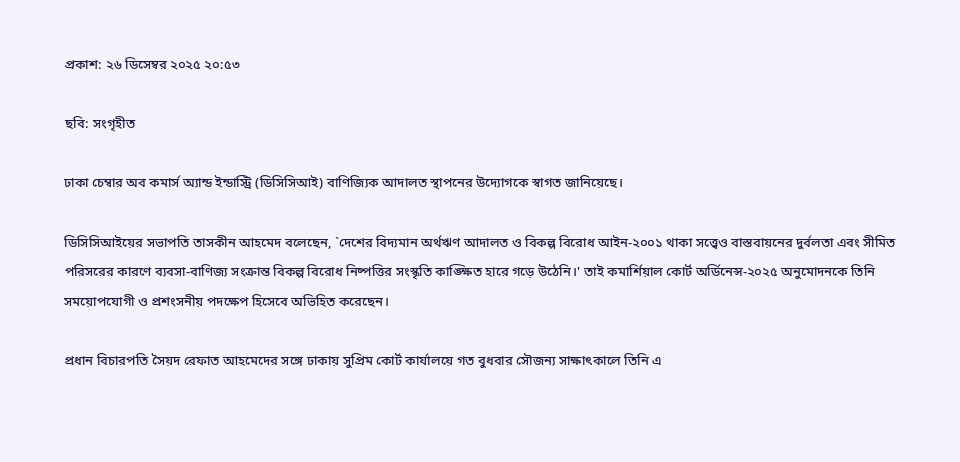প্রকাশ: ২৬ ডিসেম্বর ২০২৫ ২০:৫৩

ছবি: সংগৃহীত

ঢাকা চেম্বার অব কমার্স অ্যান্ড ইন্ডাস্ট্রি (ডিসিসিআই) বাণিজ্যিক আদালত স্থাপনের উদ্যোগকে স্বাগত জানিয়েছে।

ডিসিসিআইয়ের সভাপতি তাসকীন আহমেদ বলেছেন, `দেশের বিদ্যমান অর্থঋণ আদালত ও বিকল্প বিরোধ আইন-২০০১ থাকা সত্ত্বেও বাস্তবায়নের দুর্বলতা এবং সীমিত পরিসরের কারণে ব্যবসা-বাণিজ্য সংক্রান্ত বিকল্প বিরোধ নিষ্পত্তির সংস্কৃতি কাঙ্ক্ষিত হারে গড়ে উঠেনি।' তাই কমার্শিয়াল কোর্ট অর্ডিনেন্স-২০২৫ অনুমোদনকে তিনি সময়োপযোগী ও প্রশংসনীয় পদক্ষেপ হিসেবে অভিহিত করেছেন।

প্রধান বিচারপতি সৈয়দ রেফাত আহমেদের সঙ্গে ঢাকায় সুপ্রিম কোর্ট কার্যালয়ে গত বুধবার সৌজন্য সাক্ষাৎকালে তিনি এ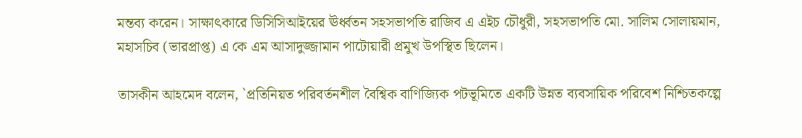মন্তব্য করেন। সাক্ষাৎকারে ডিসিসিআইয়ের ঊর্ধ্বতন সহসভাপতি রাজিব এ এইচ চৌধুরী, সহসভাপতি মো. সালিম সোলায়মান, মহাসচিব (ভারপ্রাপ্ত) এ কে এম আসাদুজ্জামান পাটোয়ারী প্রমুখ উপস্থিত ছিলেন।

তাসকীন আহমেদ বলেন, `প্রতিনিয়ত পরিবর্তনশীল বৈশ্বিক বাণিজ্যিক পটভূমিতে একটি উন্নত ব্যবসায়িক পরিবেশ নিশ্চিতকল্পে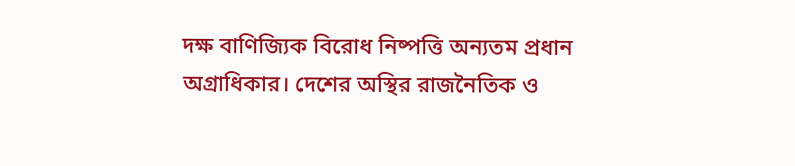দক্ষ বাণিজ্যিক বিরোধ নিষ্পত্তি অন্যতম প্রধান অগ্রাধিকার। দেশের অস্থির রাজনৈতিক ও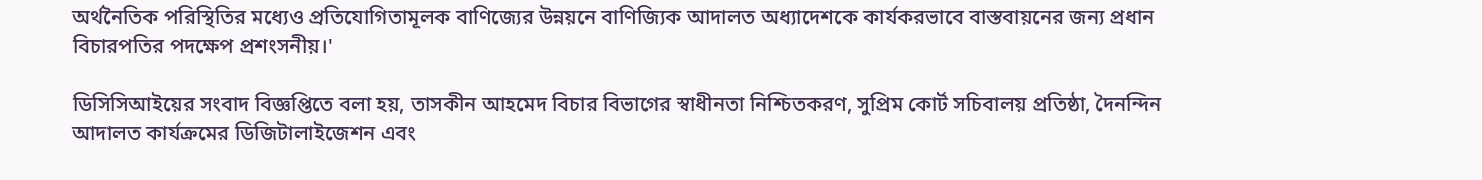অর্থনৈতিক পরিস্থিতির মধ্যেও প্রতিযোগিতামূলক বাণিজ্যের উন্নয়নে বাণিজ্যিক আদালত অধ্যাদেশকে কার্যকরভাবে বাস্তবায়নের জন্য প্রধান বিচারপতির পদক্ষেপ প্রশংসনীয়।'

ডিসিসিআইয়ের সংবাদ বিজ্ঞপ্তিতে বলা হয়, তাসকীন আহমেদ বিচার বিভাগের স্বাধীনতা নিশ্চিতকরণ, সুপ্রিম কোর্ট সচিবালয় প্রতিষ্ঠা, দৈনন্দিন আদালত কার্যক্রমের ডিজিটালাইজেশন এবং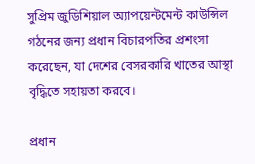সুপ্রিম জুডিশিয়াল অ্যাপয়েন্টমেন্ট কাউন্সিল গঠনের জন্য প্রধান বিচারপতির প্রশংসা করেছেন, যা দেশের বেসরকারি খাতের আস্থা বৃদ্ধিতে সহায়তা করবে।

প্রধান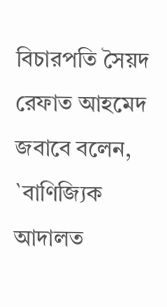বিচারপতি সৈয়দ রেফাত আহমেদ জবাবে বলেন, `বাণিজ্যিক আদালত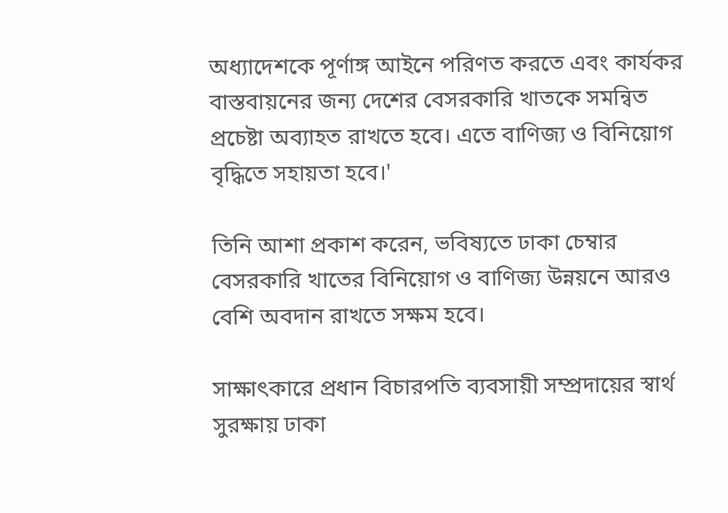অধ্যাদেশকে পূর্ণাঙ্গ আইনে পরিণত করতে এবং কার্যকর বাস্তবায়নের জন্য দেশের বেসরকারি খাতকে সমন্বিত প্রচেষ্টা অব্যাহত রাখতে হবে। এতে বাণিজ্য ও বিনিয়োগ বৃদ্ধিতে সহায়তা হবে।'

তিনি আশা প্রকাশ করেন, ভবিষ্যতে ঢাকা চেম্বার বেসরকারি খাতের বিনিয়োগ ও বাণিজ্য উন্নয়নে আরও বেশি অবদান রাখতে সক্ষম হবে।

সাক্ষাৎকারে প্রধান বিচারপতি ব্যবসায়ী সম্প্রদায়ের স্বার্থ সুরক্ষায় ঢাকা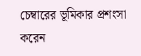চেম্বারের ভূমিকার প্রশংসা করেন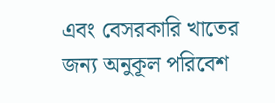এবং বেসরকারি খাতের জন্য অনুকূল পরিবেশ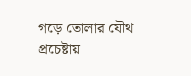গড়ে তোলার যৌথ প্রচেষ্টায়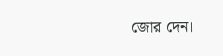জোর দেন।